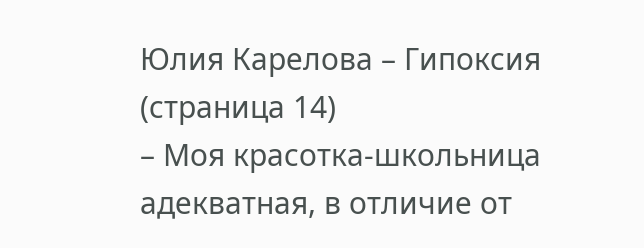Юлия Карелова – Гипоксия (страница 14)
– Моя красотка-школьница адекватная, в отличие от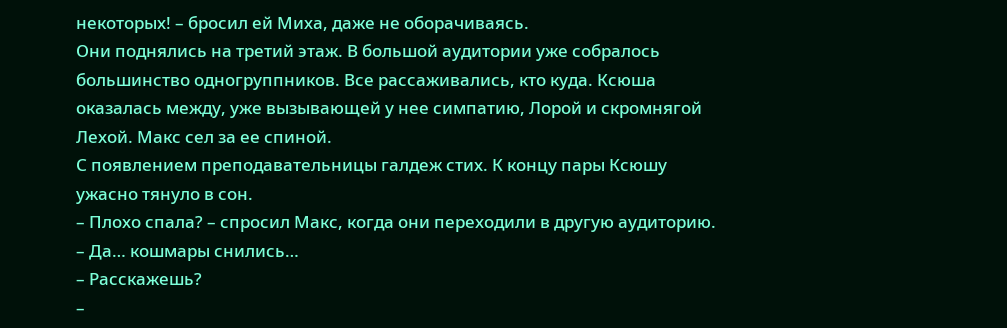некоторых! – бросил ей Миха, даже не оборачиваясь.
Они поднялись на третий этаж. В большой аудитории уже собралось большинство одногруппников. Все рассаживались, кто куда. Ксюша оказалась между, уже вызывающей у нее симпатию, Лорой и скромнягой Лехой. Макс сел за ее спиной.
С появлением преподавательницы галдеж стих. К концу пары Ксюшу ужасно тянуло в сон.
– Плохо спала? – спросил Макс, когда они переходили в другую аудиторию.
– Да… кошмары снились…
– Расскажешь?
–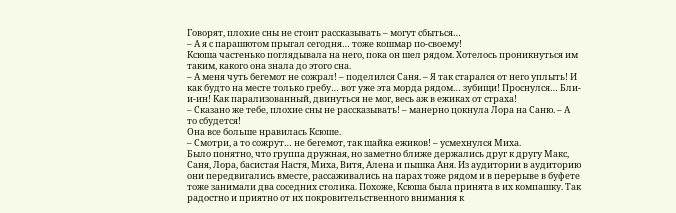Говорят, плохие сны не стоит рассказывать – могут сбыться…
– А я с парашютом прыгал сегодня… тоже кошмар по-своему!
Ксюша частенько поглядывала на него, пока он шел рядом. Хотелось проникнуться им таким, какого она знала до этого сна.
– А меня чуть бегемот не сожрал! – поделился Саня. – Я так старался от него уплыть! И как будто на месте только гребу… вот уже эта морда рядом… зубищи! Проснулся… Бли-и-ин! Как парализованный, двинуться не мог, весь аж в ежиках от страха!
– Сказано же тебе, плохие сны не рассказывать! – манерно цокнула Лора на Саню. – А то сбудется!
Она все больше нравилась Ксюше.
– Смотри, а то сожрут… не бегемот, так шайка ежиков! – усмехнулся Миха.
Было понятно, что группа дружная, но заметно ближе держались друг к другу Макс, Саня, Лора, басистая Настя, Миха, Витя, Алена и пышка Аня. Из аудитории в аудиторию они передвигались вместе, рассаживались на парах тоже рядом и в перерыве в буфете тоже занимали два соседних столика. Похоже, Ксюша была принята в их компашку. Так радостно и приятно от их покровительственного внимания к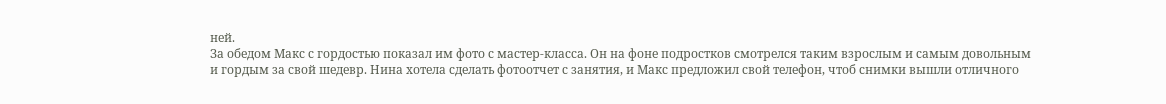ней.
За обедом Макс с гордостью показал им фото с мастер-класса. Он на фоне подростков смотрелся таким взрослым и самым довольным и гордым за свой шедевр. Нина хотела сделать фотоотчет с занятия, и Макс предложил свой телефон, чтоб снимки вышли отличного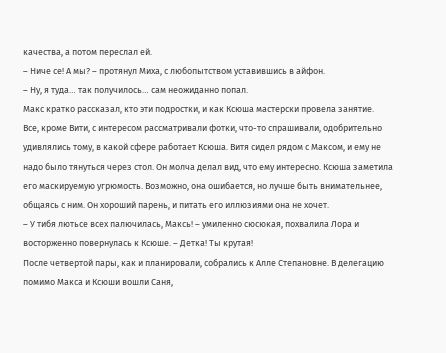качества, а потом переслал ей.
– Ниче се! А мы? – протянул Миха, с любопытством уставившись в айфон.
– Ну, я туда… так получилось… сам неожиданно попал.
Макс кратко рассказал, кто эти подростки, и как Ксюша мастерски провела занятие.
Все, кроме Вити, с интересом рассматривали фотки, что-то спрашивали, одобрительно удивлялись тому, в какой сфере работает Ксюша. Витя сидел рядом с Максом, и ему не надо было тянуться через стол. Он молча делал вид, что ему интересно. Ксюша заметила его маскируемую угрюмость. Возможно, она ошибается, но лучше быть внимательнее, общаясь с ним. Он хороший парень, и питать его иллюзиями она не хочет.
– У тибя лютьсе всех палючилась, Максь! – умиленно сюсюкая, похвалила Лора и восторженно повернулась к Ксюше. – Детка! Ты крутая!
После четвертой пары, как и планировали, собрались к Алле Степановне. В делегацию помимо Макса и Ксюши вошли Саня,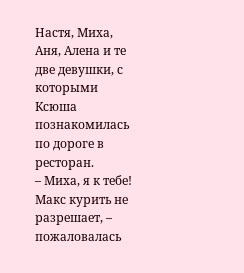Настя, Миха, Аня, Алена и те две девушки, с которыми Ксюша познакомилась по дороге в ресторан.
– Миха, я к тебе! Макс курить не разрешает, – пожаловалась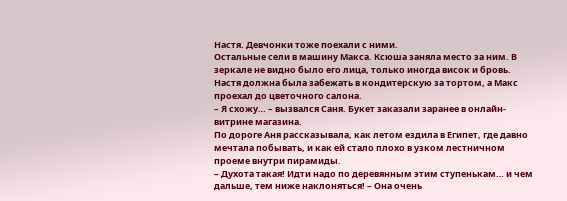Настя. Девчонки тоже поехали с ними.
Остальные сели в машину Макса. Ксюша заняла место за ним. В зеркале не видно было его лица, только иногда висок и бровь.
Настя должна была забежать в кондитерскую за тортом, а Макс проехал до цветочного салона.
– Я схожу… – вызвался Саня. Букет заказали заранее в онлайн-витрине магазина.
По дороге Аня рассказывала, как летом ездила в Египет, где давно мечтала побывать, и как ей стало плохо в узком лестничном проеме внутри пирамиды.
– Духота такая! Идти надо по деревянным этим ступенькам… и чем дальше, тем ниже наклоняться! – Она очень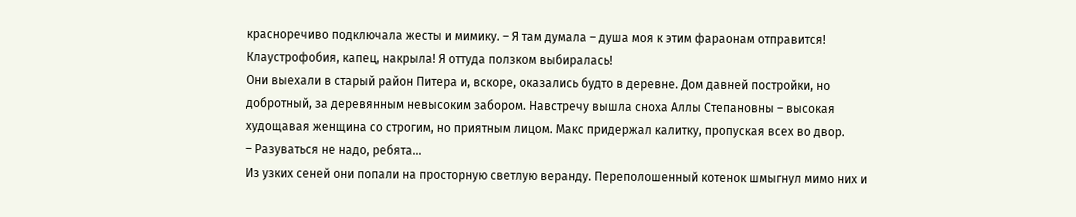красноречиво подключала жесты и мимику. – Я там думала – душа моя к этим фараонам отправится! Клаустрофобия, капец, накрыла! Я оттуда ползком выбиралась!
Они выехали в старый район Питера и, вскоре, оказались будто в деревне. Дом давней постройки, но добротный, за деревянным невысоким забором. Навстречу вышла сноха Аллы Степановны – высокая худощавая женщина со строгим, но приятным лицом. Макс придержал калитку, пропуская всех во двор.
– Разуваться не надо, ребята…
Из узких сеней они попали на просторную светлую веранду. Переполошенный котенок шмыгнул мимо них и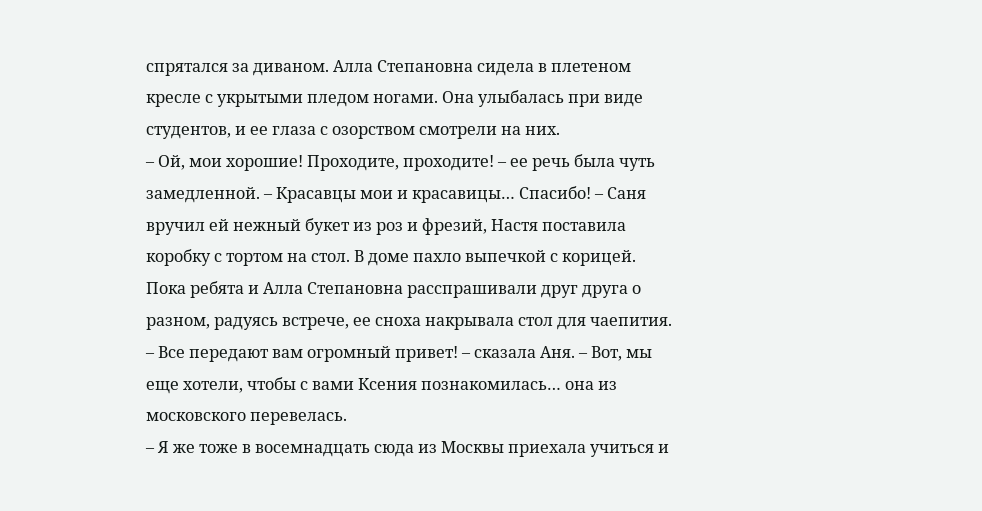спрятался за диваном. Алла Степановна сидела в плетеном кресле с укрытыми пледом ногами. Она улыбалась при виде студентов, и ее глаза с озорством смотрели на них.
– Ой, мои хорошие! Проходите, проходите! – ее речь была чуть замедленной. – Красавцы мои и красавицы… Спасибо! – Саня вручил ей нежный букет из роз и фрезий, Настя поставила коробку с тортом на стол. В доме пахло выпечкой с корицей. Пока ребята и Алла Степановна расспрашивали друг друга о разном, радуясь встрече, ее сноха накрывала стол для чаепития.
– Все передают вам огромный привет! – сказала Аня. – Вот, мы еще хотели, чтобы с вами Ксения познакомилась… она из московского перевелась.
– Я же тоже в восемнадцать сюда из Москвы приехала учиться и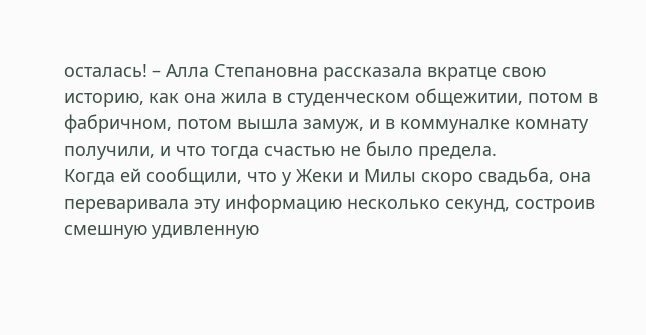осталась! – Алла Степановна рассказала вкратце свою историю, как она жила в студенческом общежитии, потом в фабричном, потом вышла замуж, и в коммуналке комнату получили, и что тогда счастью не было предела.
Когда ей сообщили, что у Жеки и Милы скоро свадьба, она переваривала эту информацию несколько секунд, состроив смешную удивленную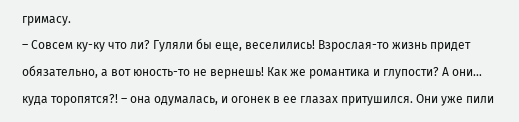гримасу.
– Совсем ку-ку что ли? Гуляли бы еще, веселились! Взрослая-то жизнь придет обязательно, а вот юность-то не вернешь! Как же романтика и глупости? А они… куда торопятся?! – она одумалась, и огонек в ее глазах притушился. Они уже пили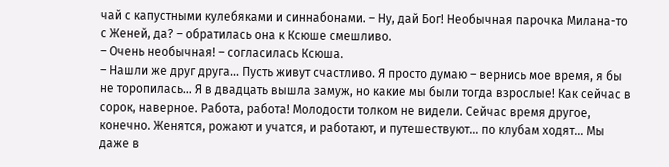чай с капустными кулебяками и синнабонами. – Ну, дай Бог! Необычная парочка Милана-то с Женей, да? – обратилась она к Ксюше смешливо.
– Очень необычная! – согласилась Ксюша.
– Нашли же друг друга… Пусть живут счастливо. Я просто думаю – вернись мое время, я бы не торопилась… Я в двадцать вышла замуж, но какие мы были тогда взрослые! Как сейчас в сорок, наверное. Работа, работа! Молодости толком не видели. Сейчас время другое, конечно. Женятся, рожают и учатся, и работают, и путешествуют… по клубам ходят… Мы даже в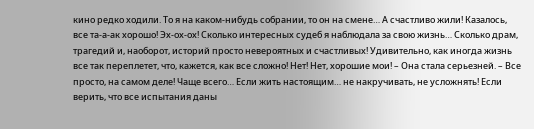кино редко ходили. То я на каком-нибудь собрании, то он на смене… А счастливо жили! Казалось, все та-а-ак хорошо! Эх-ох-ох! Сколько интересных судеб я наблюдала за свою жизнь… Сколько драм, трагедий и, наоборот, историй просто невероятных и счастливых! Удивительно, как иногда жизнь все так переплетет, что, кажется, как все сложно! Нет! Нет, хорошие мои! – Она стала серьезней. – Все просто, на самом деле! Чаще всего… Если жить настоящим… не накручивать, не усложнять! Если верить, что все испытания даны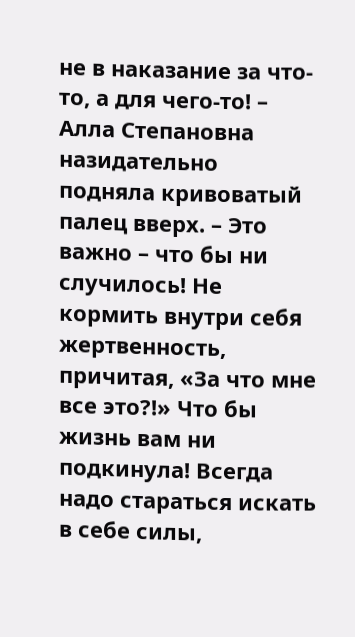не в наказание за что-то, а для чего-то! – Алла Степановна назидательно подняла кривоватый палец вверх. – Это важно – что бы ни случилось! Не кормить внутри себя жертвенность, причитая, «За что мне все это?!» Что бы жизнь вам ни подкинула! Всегда надо стараться искать в себе силы,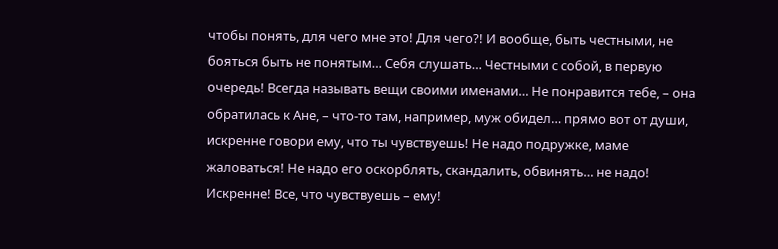чтобы понять, для чего мне это! Для чего?! И вообще, быть честными, не бояться быть не понятым… Себя слушать… Честными с собой, в первую очередь! Всегда называть вещи своими именами… Не понравится тебе, – она обратилась к Ане, – что-то там, например, муж обидел… прямо вот от души, искренне говори ему, что ты чувствуешь! Не надо подружке, маме жаловаться! Не надо его оскорблять, скандалить, обвинять… не надо! Искренне! Все, что чувствуешь – ему!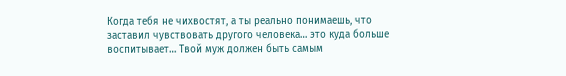Когда тебя не чихвостят, а ты реально понимаешь, что заставил чувствовать другого человека… это куда больше воспитывает… Твой муж должен быть самым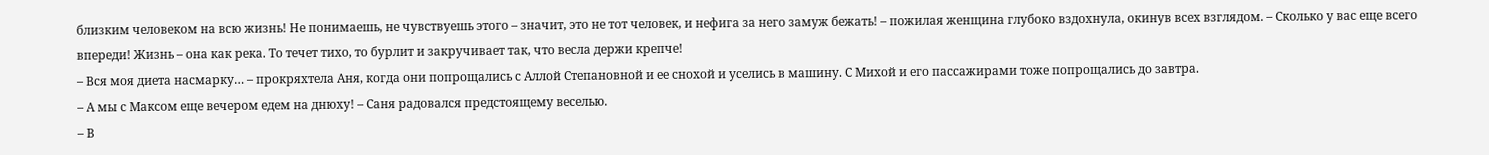близким человеком на всю жизнь! Не понимаешь, не чувствуешь этого – значит, это не тот человек, и нефига за него замуж бежать! – пожилая женщина глубоко вздохнула, окинув всех взглядом. – Сколько у вас еще всего впереди! Жизнь – она как река. То течет тихо, то бурлит и закручивает так, что весла держи крепче!
– Вся моя диета насмарку… – прокряхтела Аня, когда они попрощались с Аллой Степановной и ее снохой и уселись в машину. С Михой и его пассажирами тоже попрощались до завтра.
– А мы с Максом еще вечером едем на днюху! – Саня радовался предстоящему веселью.
– В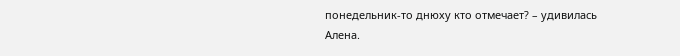понедельник-то днюху кто отмечает? – удивилась Алена.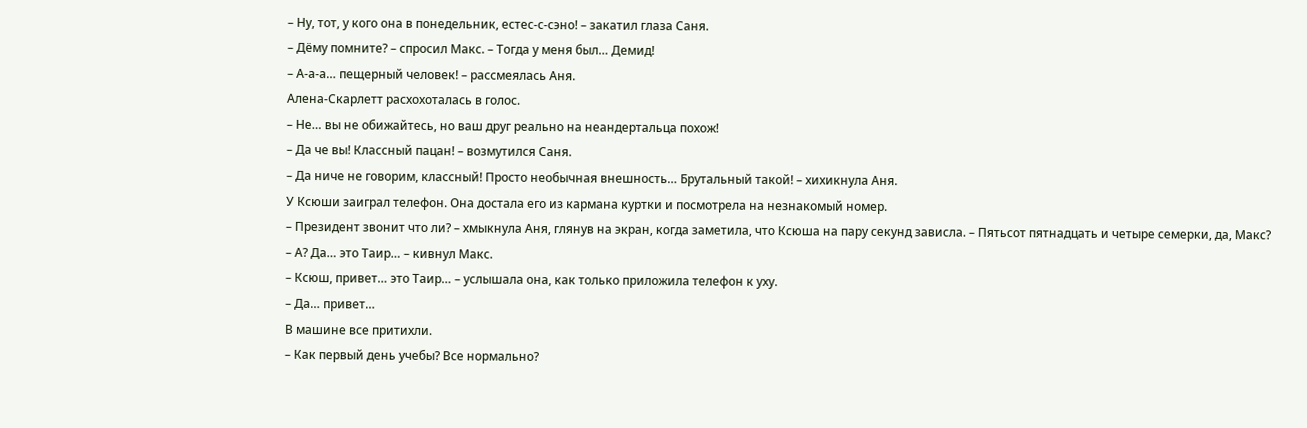– Ну, тот, у кого она в понедельник, естес-с-сэно! – закатил глаза Саня.
– Дёму помните? – спросил Макс. – Тогда у меня был… Демид!
– А-а-а… пещерный человек! – рассмеялась Аня.
Алена-Скарлетт расхохоталась в голос.
– Не… вы не обижайтесь, но ваш друг реально на неандертальца похож!
– Да че вы! Классный пацан! – возмутился Саня.
– Да ниче не говорим, классный! Просто необычная внешность… Брутальный такой! – хихикнула Аня.
У Ксюши заиграл телефон. Она достала его из кармана куртки и посмотрела на незнакомый номер.
– Президент звонит что ли? – хмыкнула Аня, глянув на экран, когда заметила, что Ксюша на пару секунд зависла. – Пятьсот пятнадцать и четыре семерки, да, Макс?
– А? Да… это Таир… – кивнул Макс.
– Ксюш, привет… это Таир… – услышала она, как только приложила телефон к уху.
– Да… привет…
В машине все притихли.
– Как первый день учебы? Все нормально?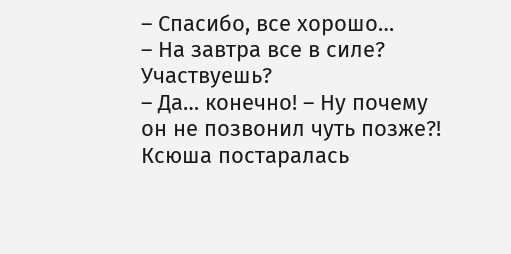– Спасибо, все хорошо…
– На завтра все в силе? Участвуешь?
– Да… конечно! – Ну почему он не позвонил чуть позже?! Ксюша постаралась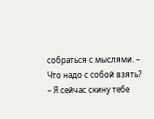собраться с мыслями. – Что надо с собой взять?
– Я сейчас скину тебе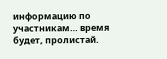информацию по участникам… время будет, пролистай.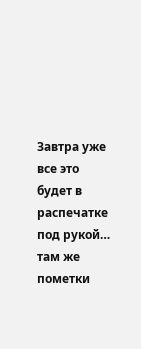Завтра уже все это будет в распечатке под рукой… там же пометки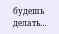будешь делать…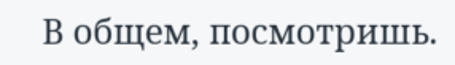В общем, посмотришь.